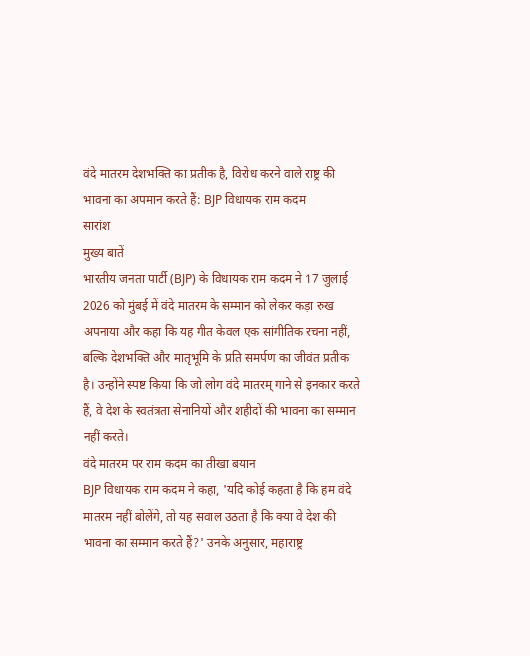वंदे मातरम देशभक्ति का प्रतीक है, विरोध करने वाले राष्ट्र की भावना का अपमान करते हैं: BJP विधायक राम कदम
सारांश
मुख्य बातें
भारतीय जनता पार्टी (BJP) के विधायक राम कदम ने 17 जुलाई 2026 को मुंबई में वंदे मातरम के सम्मान को लेकर कड़ा रुख अपनाया और कहा कि यह गीत केवल एक सांगीतिक रचना नहीं, बल्कि देशभक्ति और मातृभूमि के प्रति समर्पण का जीवंत प्रतीक है। उन्होंने स्पष्ट किया कि जो लोग वंदे मातरम् गाने से इनकार करते हैं, वे देश के स्वतंत्रता सेनानियों और शहीदों की भावना का सम्मान नहीं करते।
वंदे मातरम पर राम कदम का तीखा बयान
BJP विधायक राम कदम ने कहा, 'यदि कोई कहता है कि हम वंदे मातरम नहीं बोलेंगे, तो यह सवाल उठता है कि क्या वे देश की भावना का सम्मान करते हैं?' उनके अनुसार, महाराष्ट्र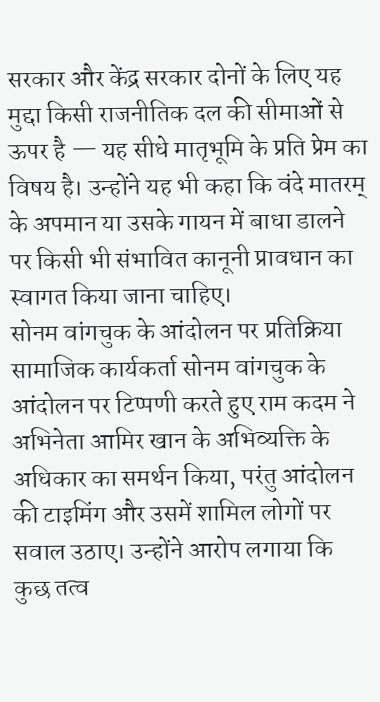सरकार और केंद्र सरकार दोनों के लिए यह मुद्दा किसी राजनीतिक दल की सीमाओं से ऊपर है — यह सीधे मातृभूमि के प्रति प्रेम का विषय है। उन्होंने यह भी कहा कि वंदे मातरम् के अपमान या उसके गायन में बाधा डालने पर किसी भी संभावित कानूनी प्रावधान का स्वागत किया जाना चाहिए।
सोनम वांगचुक के आंदोलन पर प्रतिक्रिया
सामाजिक कार्यकर्ता सोनम वांगचुक के आंदोलन पर टिप्पणी करते हुए राम कदम ने अभिनेता आमिर खान के अभिव्यक्ति के अधिकार का समर्थन किया, परंतु आंदोलन की टाइमिंग और उसमें शामिल लोगों पर सवाल उठाए। उन्होंने आरोप लगाया कि कुछ तत्व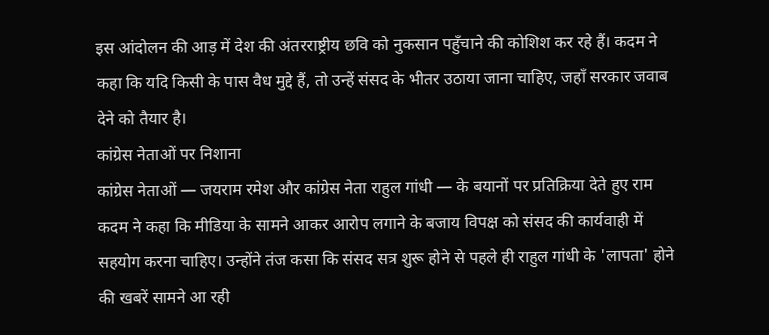इस आंदोलन की आड़ में देश की अंतरराष्ट्रीय छवि को नुकसान पहुँचाने की कोशिश कर रहे हैं। कदम ने कहा कि यदि किसी के पास वैध मुद्दे हैं, तो उन्हें संसद के भीतर उठाया जाना चाहिए, जहाँ सरकार जवाब देने को तैयार है।
कांग्रेस नेताओं पर निशाना
कांग्रेस नेताओं — जयराम रमेश और कांग्रेस नेता राहुल गांधी — के बयानों पर प्रतिक्रिया देते हुए राम कदम ने कहा कि मीडिया के सामने आकर आरोप लगाने के बजाय विपक्ष को संसद की कार्यवाही में सहयोग करना चाहिए। उन्होंने तंज कसा कि संसद सत्र शुरू होने से पहले ही राहुल गांधी के 'लापता' होने की खबरें सामने आ रही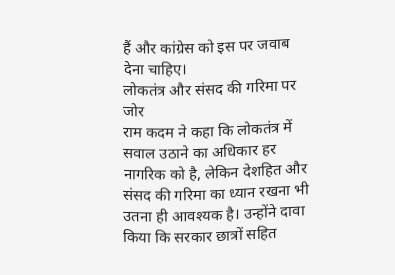हैं और कांग्रेस को इस पर जवाब देना चाहिए।
लोकतंत्र और संसद की गरिमा पर जोर
राम कदम ने कहा कि लोकतंत्र में सवाल उठाने का अधिकार हर नागरिक को है, लेकिन देशहित और संसद की गरिमा का ध्यान रखना भी उतना ही आवश्यक है। उन्होंने दावा किया कि सरकार छात्रों सहित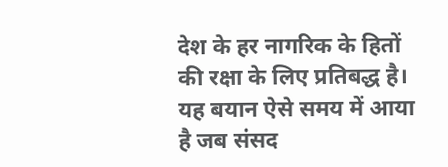देश के हर नागरिक के हितों की रक्षा के लिए प्रतिबद्ध है। यह बयान ऐसे समय में आया है जब संसद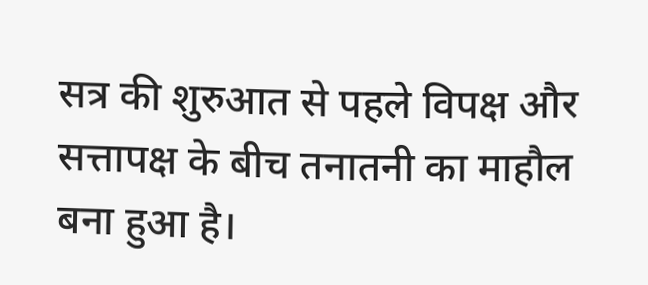सत्र की शुरुआत से पहले विपक्ष और सत्तापक्ष के बीच तनातनी का माहौल बना हुआ है।